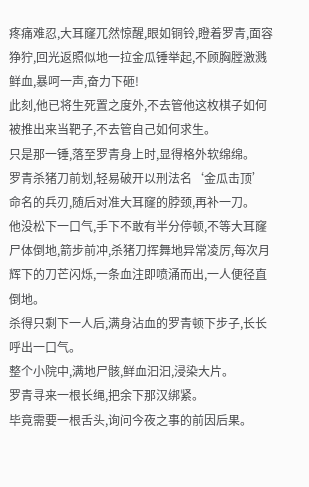疼痛难忍,大耳窿兀然惊醒,眼如铜铃,瞪着罗青,面容狰狞,回光返照似地一拉金瓜锤举起,不顾胸膛激溅鲜血,暴呵一声,奋力下砸!
此刻,他已将生死置之度外,不去管他这枚棋子如何被推出来当靶子,不去管自己如何求生。
只是那一锤,落至罗青身上时,显得格外软绵绵。
罗青杀猪刀前划,轻易破开以刑法名‘金瓜击顶’命名的兵刃,随后对准大耳窿的脖颈,再补一刀。
他没松下一口气,手下不敢有半分停顿,不等大耳窿尸体倒地,箭步前冲,杀猪刀挥舞地异常凌厉,每次月辉下的刀芒闪烁,一条血注即喷涌而出,一人便径直倒地。
杀得只剩下一人后,满身沾血的罗青顿下步子,长长呼出一口气。
整个小院中,满地尸骸,鲜血汩汩,浸染大片。
罗青寻来一根长绳,把余下那汉绑紧。
毕竟需要一根舌头,询问今夜之事的前因后果。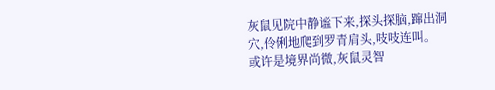灰鼠见院中静谧下来,探头探脑,蹿出洞穴,伶俐地爬到罗青肩头,吱吱连叫。
或许是境界尚微,灰鼠灵智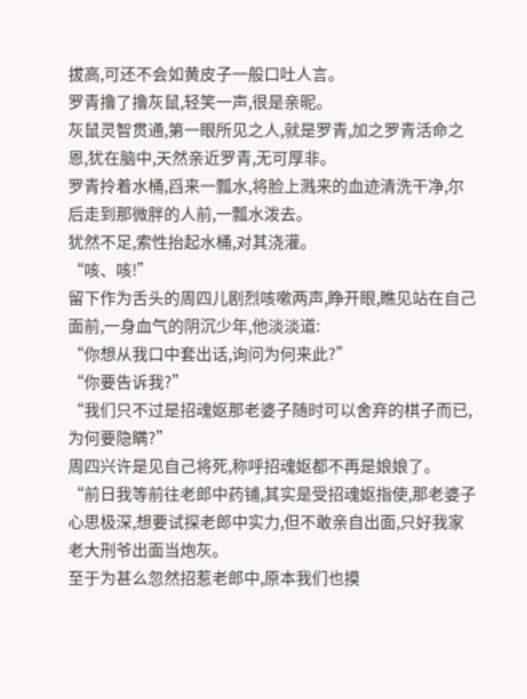拔高,可还不会如黄皮子一般口吐人言。
罗青撸了撸灰鼠,轻笑一声,很是亲昵。
灰鼠灵智贯通,第一眼所见之人,就是罗青,加之罗青活命之恩,犹在脑中,天然亲近罗青,无可厚非。
罗青拎着水桶,舀来一瓢水,将脸上溅来的血迹清洗干净,尔后走到那微胖的人前,一瓢水泼去。
犹然不足,索性抬起水桶,对其浇灌。
“咳、咳!”
留下作为舌头的周四儿剧烈咳嗽两声,睁开眼,瞧见站在自己面前,一身血气的阴沉少年,他淡淡道:
“你想从我口中套出话,询问为何来此?”
“你要告诉我?”
“我们只不过是招魂妪那老婆子随时可以舍弃的棋子而已,为何要隐瞒?”
周四兴许是见自己将死,称呼招魂妪都不再是娘娘了。
“前日我等前往老郎中药铺,其实是受招魂妪指使,那老婆子心思极深,想要试探老郎中实力,但不敢亲自出面,只好我家老大刑爷出面当炮灰。
至于为甚么忽然招惹老郎中,原本我们也摸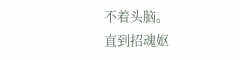不着头脑。
直到招魂妪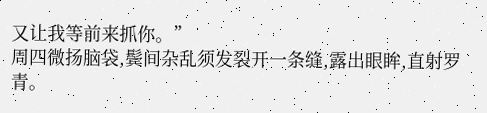又让我等前来抓你。”
周四微扬脑袋,鬓间杂乱须发裂开一条缝,露出眼眸,直射罗青。